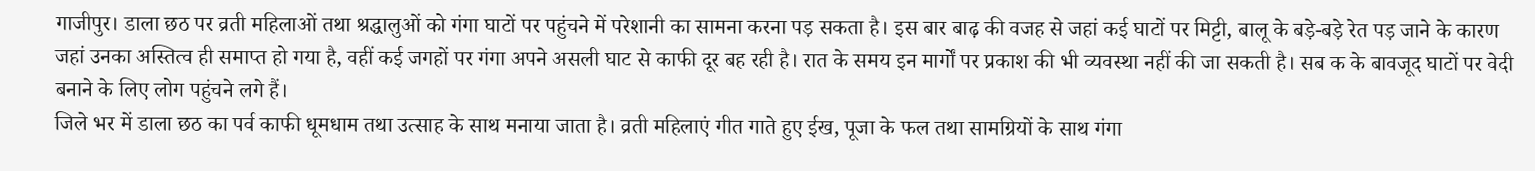गाजीपुर। डाला छठ पर व्रती महिलाओं तथा श्रद्धालुओं को गंगा घाटों पर पहुंचने में परेशानी का सामना करना पड़ सकता है। इस बार बाढ़ की वजह से जहां कई घाटों पर मिट्टी, बालू के बड़े-बड़े रेत पड़ जाने के कारण जहां उनका अस्तित्व ही समाप्त हो गया है, वहीं कई जगहों पर गंगा अपने असली घाट से काफी दूर बह रही है। रात के समय इन मार्गों पर प्रकाश की भी व्यवस्था नहीं की जा सकती है। सब क के बावजूद घाटों पर वेदी बनाने के लिए लोग पहुंचने लगे हैं।
जिले भर में डाला छठ का पर्व काफी धूमधाम तथा उत्साह के साथ मनाया जाता है। व्रती महिलाएं गीत गाते हुए ईख, पूजा के फल तथा सामग्रियों के साथ गंगा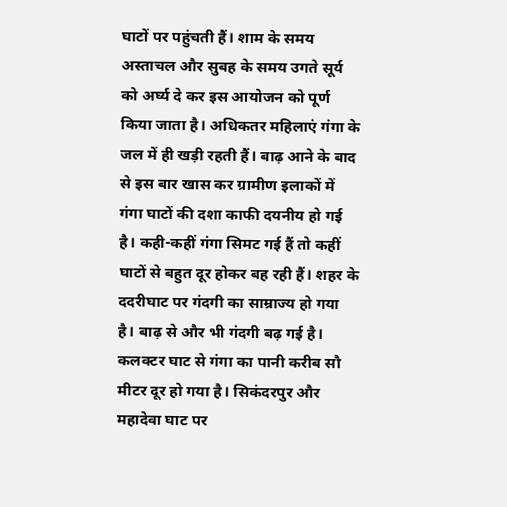घाटों पर पहुंचती हैं। शाम के समय अस्ताचल और सुबह के समय उगते सूर्य को अर्घ्य दे कर इस आयोजन को पूर्ण किया जाता है। अधिकतर महिलाएं गंगा के जल में ही खड़ी रहती हैं। बाढ़ आने के बाद से इस बार खास कर ग्रामीण इलाकों में गंगा घाटों की दशा काफी दयनीय हो गई है। कही-कहीं गंगा सिमट गई हैं तो कहीं घाटों से बहुत दूर होकर बह रही हैं। शहर के ददरीघाट पर गंदगी का साम्राज्य हो गया है। बाढ़ से और भी गंदगी बढ़ गई है। कलक्टर घाट से गंगा का पानी करीब सौ मीटर दूर हो गया है। सिकंदरपुर और महादेवा घाट पर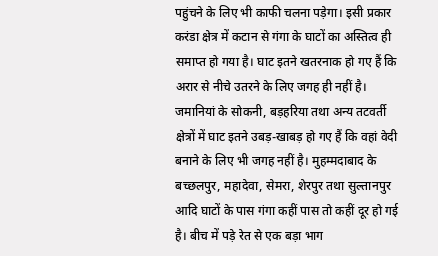पहुंचने के लिए भी काफी चलना पड़ेगा। इसी प्रकार करंडा क्षेत्र में कटान से गंगा के घाटों का अस्तित्व ही समाप्त हो गया है। घाट इतने खतरनाक हो गए हैं कि अरार से नीचे उतरने के लिए जगह ही नहीं है। जमानियां के सोकनी, बड़हरिया तथा अन्य तटवर्ती क्षेत्रों में घाट इतने उबड़-खाबड़ हो गए हैं कि वहां वेदी बनाने के लिए भी जगह नहीं है। मुहम्मदाबाद के बच्छलपुर, महादेवा, सेमरा, शेरपुर तथा सुल्तानपुर आदि घाटों के पास गंगा कहीं पास तो कहीं दूर हो गई है। बीच में पड़े रेत से एक बड़ा भाग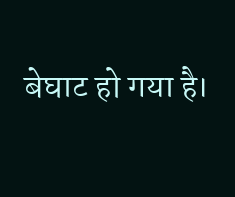बेघाट हो गया है।